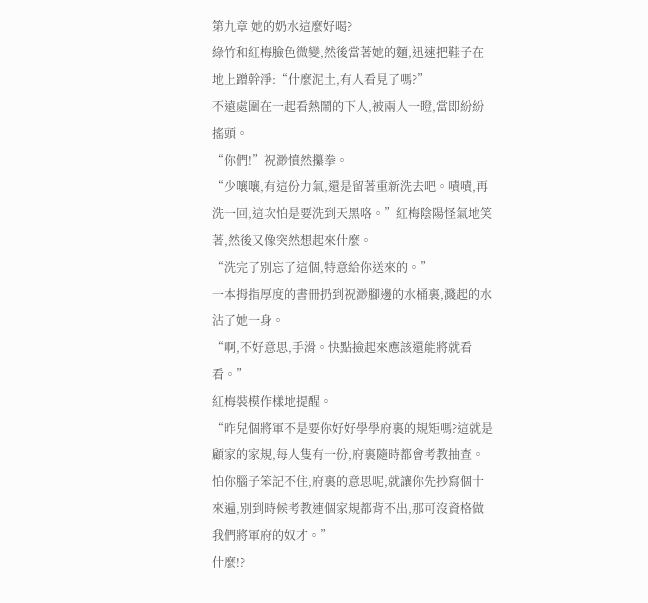第九章 她的奶水這麼好喝?
綠竹和紅梅臉色微變,然後當著她的麵,迅速把鞋子在地上蹭幹淨:“什麼泥土,有人看見了嗎?”
不遠處圍在一起看熱鬧的下人,被兩人一瞪,當即紛紛搖頭。
“你們!”祝渺憤然攥拳。
“少嚷嚷,有這份力氣,還是留著重新洗去吧。嘖嘖,再洗一回,這次怕是要洗到天黑咯。”紅梅陰陽怪氣地笑著,然後又像突然想起來什麼。
“洗完了別忘了這個,特意給你送來的。”
一本拇指厚度的書冊扔到祝渺腳邊的水桶裏,濺起的水沾了她一身。
“啊,不好意思,手滑。快點撿起來應該還能將就看看。”
紅梅裝模作樣地提醒。
“昨兒個將軍不是要你好好學學府裏的規矩嗎?這就是顧家的家規,每人隻有一份,府裏隨時都會考教抽查。怕你腦子笨記不住,府裏的意思呢,就讓你先抄寫個十來遍,別到時候考教連個家規都背不出,那可沒資格做我們將軍府的奴才。”
什麼!?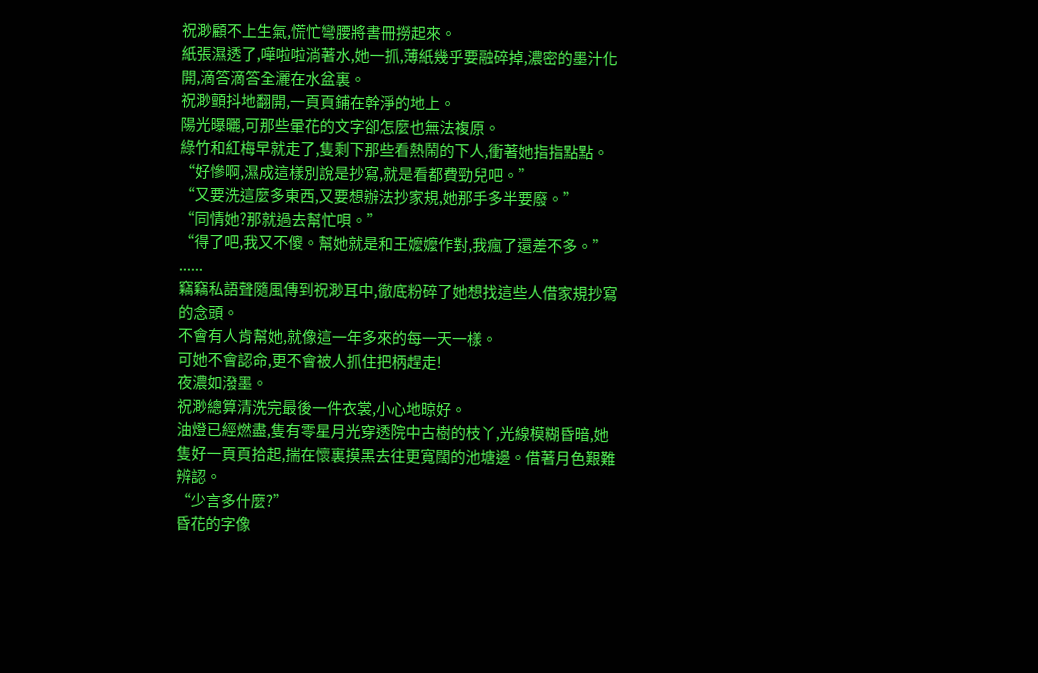祝渺顧不上生氣,慌忙彎腰將書冊撈起來。
紙張濕透了,嘩啦啦淌著水,她一抓,薄紙幾乎要融碎掉,濃密的墨汁化開,滴答滴答全灑在水盆裏。
祝渺顫抖地翻開,一頁頁鋪在幹淨的地上。
陽光曝曬,可那些暈花的文字卻怎麼也無法複原。
綠竹和紅梅早就走了,隻剩下那些看熱鬧的下人,衝著她指指點點。
“好慘啊,濕成這樣別說是抄寫,就是看都費勁兒吧。”
“又要洗這麼多東西,又要想辦法抄家規,她那手多半要廢。”
“同情她?那就過去幫忙唄。”
“得了吧,我又不傻。幫她就是和王嬤嬤作對,我瘋了還差不多。”
......
竊竊私語聲隨風傳到祝渺耳中,徹底粉碎了她想找這些人借家規抄寫的念頭。
不會有人肯幫她,就像這一年多來的每一天一樣。
可她不會認命,更不會被人抓住把柄趕走!
夜濃如潑墨。
祝渺總算清洗完最後一件衣裳,小心地晾好。
油燈已經燃盡,隻有零星月光穿透院中古樹的枝丫,光線模糊昏暗,她隻好一頁頁拾起,揣在懷裏摸黑去往更寬闊的池塘邊。借著月色艱難辨認。
“少言多什麼?”
昏花的字像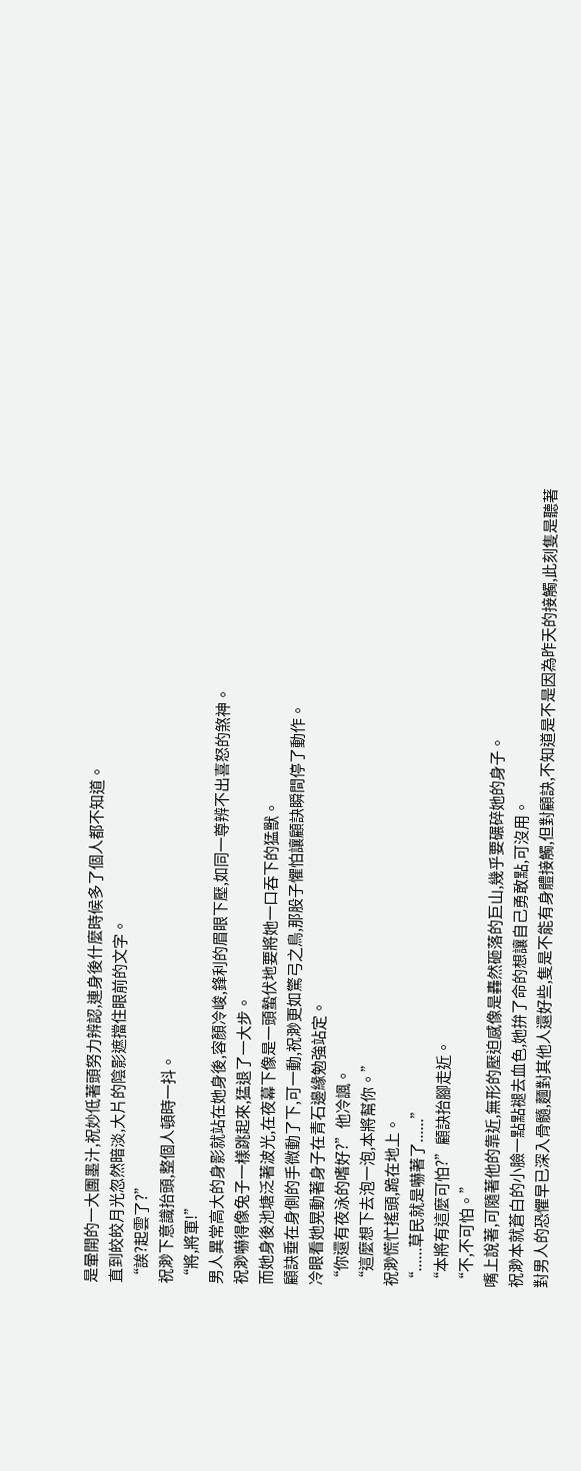是暈開的一大團墨汁,祝妙低著頭努力辨認,連身後什麼時候多了個人都不知道。
直到皎皎月光忽然暗淡,大片的陰影遮擋住眼前的文字。
“誒?起雲了?”
祝渺下意識抬頭,整個人頓時一抖。
“將,將軍!”
男人異常高大的身影就站在她身後,容顏冷峻,鋒利的眉眼下壓,如同一尊辨不出喜怒的煞神。
祝渺嚇得像兔子一樣跳起來,猛退了一大步。
而她身後池塘泛著波光,在夜幕下像是一頭蟄伏地要將她一口吞下的猛獸。
顧訣垂在身側的手微動了下,可一動,祝渺更如驚弓之鳥,那股子懼怕讓顧訣瞬間停了動作。
冷眼看她晃動著身子在青石邊緣勉強站定。
“你還有夜泳的嗜好?”他冷諷。
“這麼想下去泡一泡,本將幫你。”
祝渺慌忙搖頭,跪在地上。
“......草民就是嚇著了......”
“本將有這麼可怕?”顧訣抬腳走近。
“不,不可怕。”
嘴上說著,可隨著他的靠近,無形的壓迫感像是轟然砸落的巨山,幾乎要碾碎她的身子。
祝渺本就蒼白的小臉一點點褪去血色,她拚了命的想讓自己勇敢點,可沒用。
對男人的恐懼早已深入骨髓,麵對其他人還好些,隻是不能有身體接觸,但對顧訣,不知道是不是因為昨天的接觸,此刻隻是聽著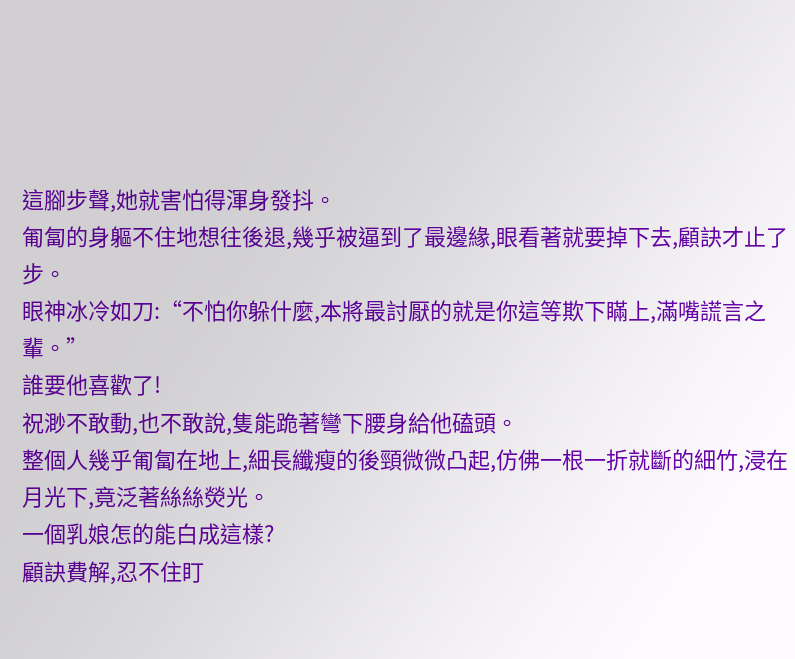這腳步聲,她就害怕得渾身發抖。
匍匐的身軀不住地想往後退,幾乎被逼到了最邊緣,眼看著就要掉下去,顧訣才止了步。
眼神冰冷如刀:“不怕你躲什麼,本將最討厭的就是你這等欺下瞞上,滿嘴謊言之輩。”
誰要他喜歡了!
祝渺不敢動,也不敢說,隻能跪著彎下腰身給他磕頭。
整個人幾乎匍匐在地上,細長纖瘦的後頸微微凸起,仿佛一根一折就斷的細竹,浸在月光下,竟泛著絲絲熒光。
一個乳娘怎的能白成這樣?
顧訣費解,忍不住盯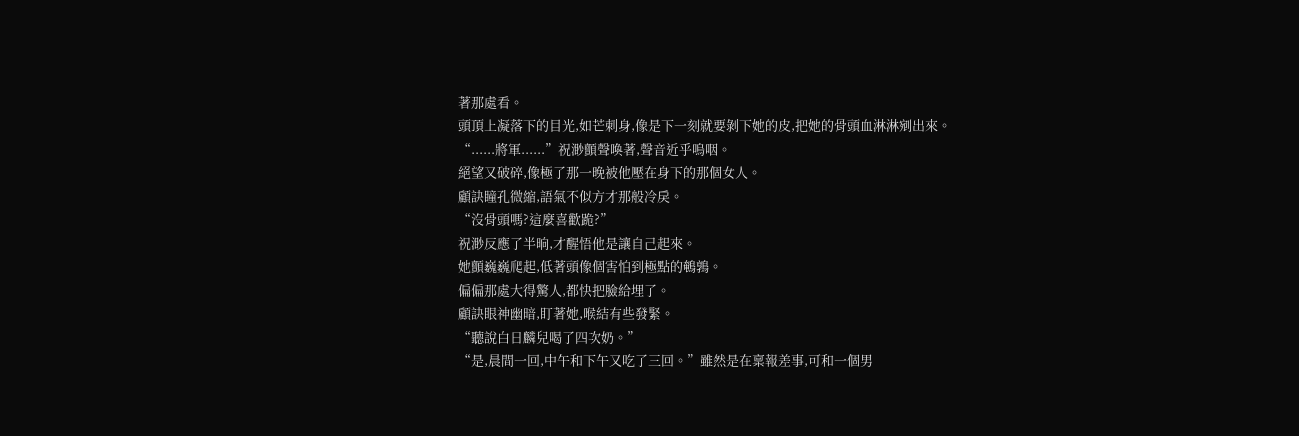著那處看。
頭頂上凝落下的目光,如芒刺身,像是下一刻就要剝下她的皮,把她的骨頭血淋淋剜出來。
“......將軍......”祝渺顫聲喚著,聲音近乎嗚咽。
絕望又破碎,像極了那一晚被他壓在身下的那個女人。
顧訣瞳孔微縮,語氣不似方才那般冷戾。
“沒骨頭嗎?這麼喜歡跪?”
祝渺反應了半晌,才醒悟他是讓自己起來。
她顫巍巍爬起,低著頭像個害怕到極點的鵪鶉。
偏偏那處大得驚人,都快把臉給埋了。
顧訣眼神幽暗,盯著她,喉結有些發緊。
“聽說白日麟兒喝了四次奶。”
“是,晨間一回,中午和下午又吃了三回。”雖然是在稟報差事,可和一個男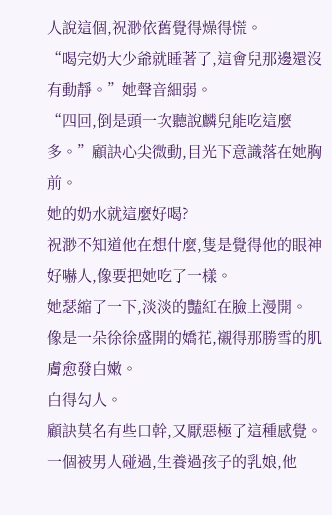人說這個,祝渺依舊覺得燥得慌。
“喝完奶大少爺就睡著了,這會兒那邊還沒有動靜。”她聲音細弱。
“四回,倒是頭一次聽說麟兒能吃這麼多。”顧訣心尖微動,目光下意識落在她胸前。
她的奶水就這麼好喝?
祝渺不知道他在想什麼,隻是覺得他的眼神好嚇人,像要把她吃了一樣。
她瑟縮了一下,淡淡的豔紅在臉上漫開。
像是一朵徐徐盛開的嬌花,襯得那勝雪的肌膚愈發白嫩。
白得勾人。
顧訣莫名有些口幹,又厭惡極了這種感覺。
一個被男人碰過,生養過孩子的乳娘,他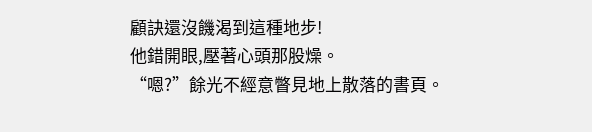顧訣還沒饑渴到這種地步!
他錯開眼,壓著心頭那股燥。
“嗯?”餘光不經意瞥見地上散落的書頁。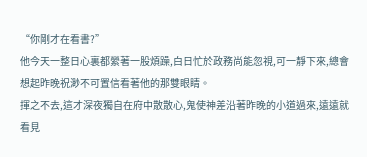“你剛才在看書?”
他今天一整日心裏都縈著一股煩躁,白日忙於政務尚能忽視,可一靜下來,總會想起昨晚祝渺不可置信看著他的那雙眼睛。
揮之不去,這才深夜獨自在府中散散心,鬼使神差沿著昨晚的小道過來,遠遠就看見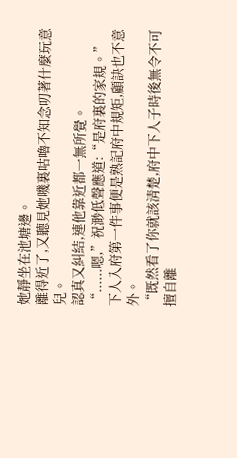她靜坐在池塘邊。
離得近了,又聽見她嘰裏咕嚕不知念叨著什麼玩意兒。
認真又糾結,連他靠近都一無所覺。
“......嗯,”祝渺低聲應道:“是府裏的家規。”
下人入府第一件事便是熟記府中規矩,顧訣也不意外。
“既然看了你就該清楚,府中下人子時後無令不可擅自離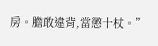房。膽敢違背,當懲十杖。”